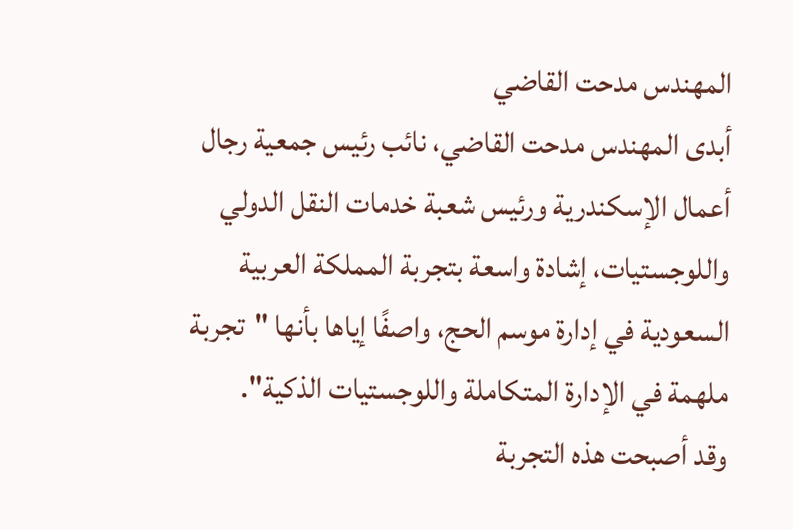المهندس مدحت القاضي
أبدى المهندس مدحت القاضي، نائب رئيس جمعية رجال أعمال الإسكندرية ورئيس شعبة خدمات النقل الدولي واللوجستيات، إشادة واسعة بتجربة المملكة العربية السعودية في إدارة موسم الحج، واصفًا إياها بأنها "تجربة ملهمة في الإدارة المتكاملة واللوجستيات الذكية".
وقد أصبحت هذه التجربة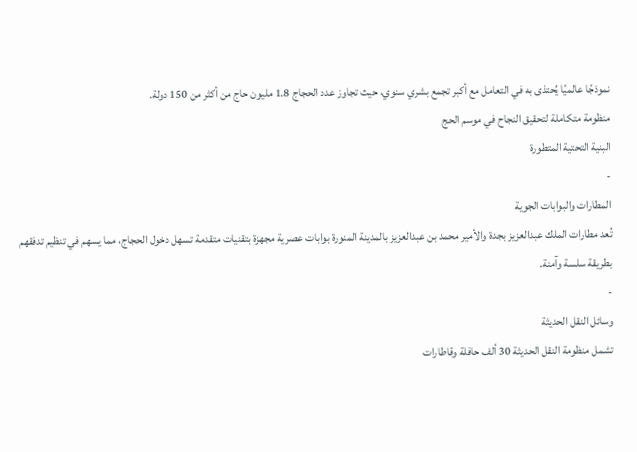نموذجًا عالميًا يُحتذى به في التعامل مع أكبر تجمع بشري سنوي، حيث تجاوز عدد الحجاج 1.8 مليون حاج من أكثر من 150 دولة.
منظومة متكاملة لتحقيق النجاح في موسم الحج
البنية التحتية المتطورة
-
المطارات والبوابات الجوية
تُعد مطارات الملك عبدالعزيز بجدة والأمير محمد بن عبدالعزيز بالمدينة المنورة بوابات عصرية مجهزة بتقنيات متقدمة تسهل دخول الحجاج، مما يسهم في تنظيم تدفقهم بطريقة سلسة وآمنة.
-
وسائل النقل الحديثة
تشمل منظومة النقل الحديثة 30 ألف حافلة وقاطارات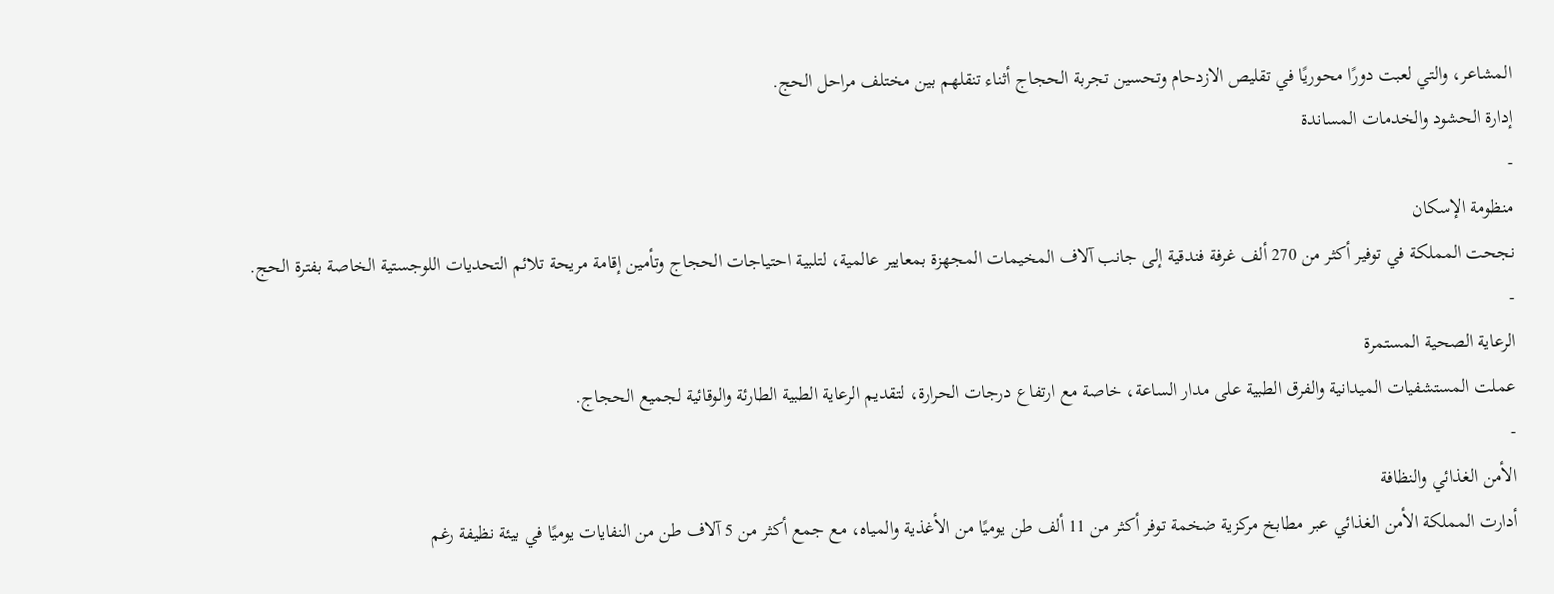المشاعر، والتي لعبت دورًا محوريًا في تقليص الازدحام وتحسين تجربة الحجاج أثناء تنقلهم بين مختلف مراحل الحج.
إدارة الحشود والخدمات المساندة
-
منظومة الإسكان
نجحت المملكة في توفير أكثر من 270 ألف غرفة فندقية إلى جانب آلاف المخيمات المجهزة بمعايير عالمية، لتلبية احتياجات الحجاج وتأمين إقامة مريحة تلائم التحديات اللوجستية الخاصة بفترة الحج.
-
الرعاية الصحية المستمرة
عملت المستشفيات الميدانية والفرق الطبية على مدار الساعة، خاصة مع ارتفاع درجات الحرارة، لتقديم الرعاية الطبية الطارئة والوقائية لجميع الحجاج.
-
الأمن الغذائي والنظافة
أدارت المملكة الأمن الغذائي عبر مطابخ مركزية ضخمة توفر أكثر من 11 ألف طن يوميًا من الأغذية والمياه، مع جمع أكثر من 5 آلاف طن من النفايات يوميًا في بيئة نظيفة رغم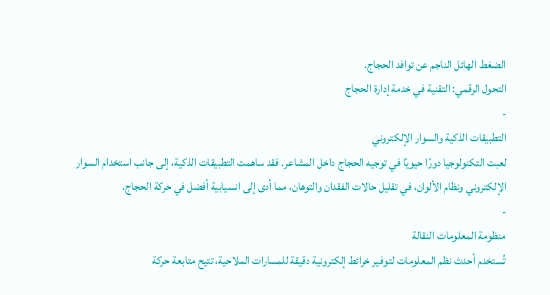الضغط الهائل الناجم عن توافد الحجاج.
التحول الرقمي: التقنية في خدمة إدارة الحجاج
-
التطبيقات الذكية والسوار الإلكتروني
لعبت التكنولوجيا دورًا حيويًا في توجيه الحجاج داخل المشاعر. فقد ساهمت التطبيقات الذكية، إلى جانب استخدام السوار الإلكتروني ونظام الألوان، في تقليل حالات الفقدان والتوهان، مما أدى إلى انسيابية أفضل في حركة الحجاج.
-
منظومة المعلومات النقالة
تُستخدم أحدث نظم المعلومات لتوفير خرائط إلكترونية دقيقة للمسارات الملاحية، تتيح متابعة حركة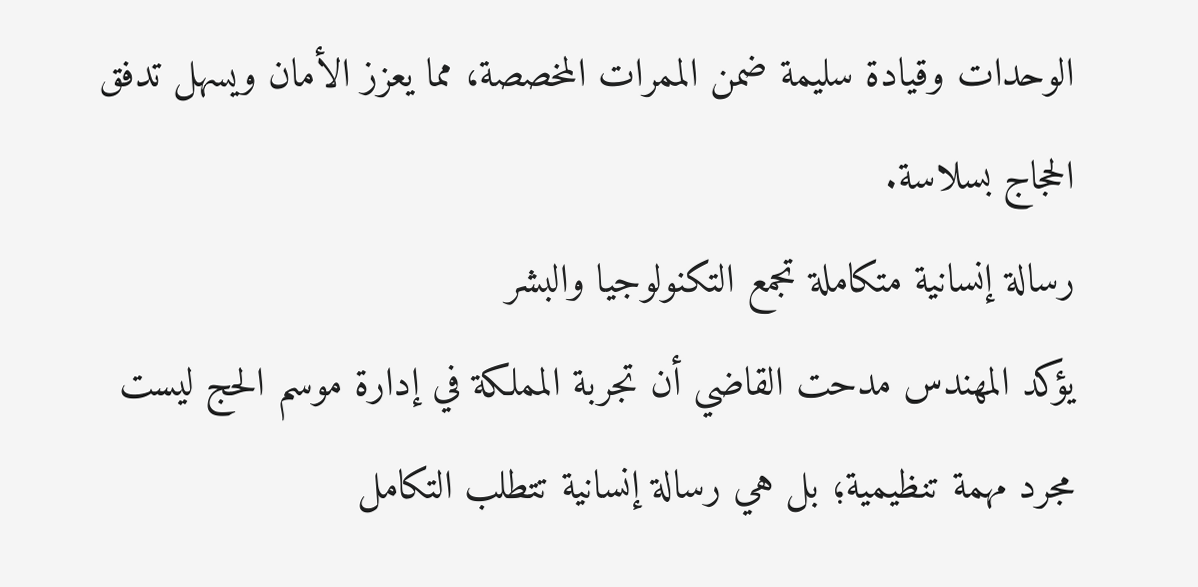الوحدات وقيادة سليمة ضمن الممرات المخصصة، مما يعزز الأمان ويسهل تدفق الحجاج بسلاسة.
رسالة إنسانية متكاملة تجمع التكنولوجيا والبشر
يؤكد المهندس مدحت القاضي أن تجربة المملكة في إدارة موسم الحج ليست مجرد مهمة تنظيمية؛ بل هي رسالة إنسانية تتطلب التكامل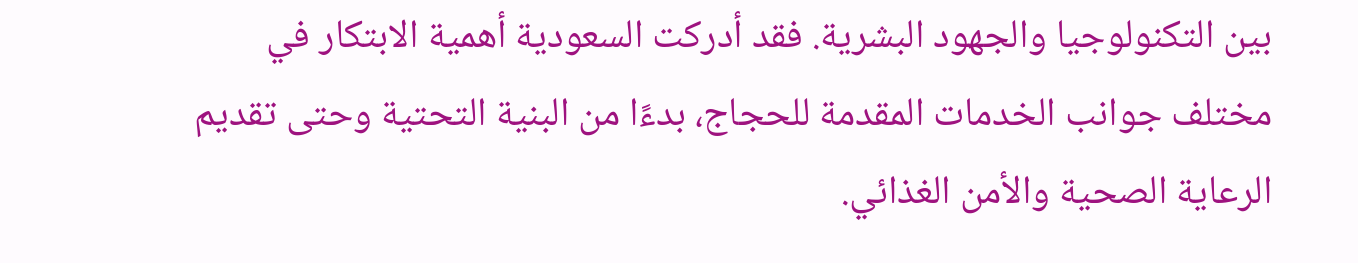بين التكنولوجيا والجهود البشرية. فقد أدركت السعودية أهمية الابتكار في مختلف جوانب الخدمات المقدمة للحجاج، بدءًا من البنية التحتية وحتى تقديم الرعاية الصحية والأمن الغذائي.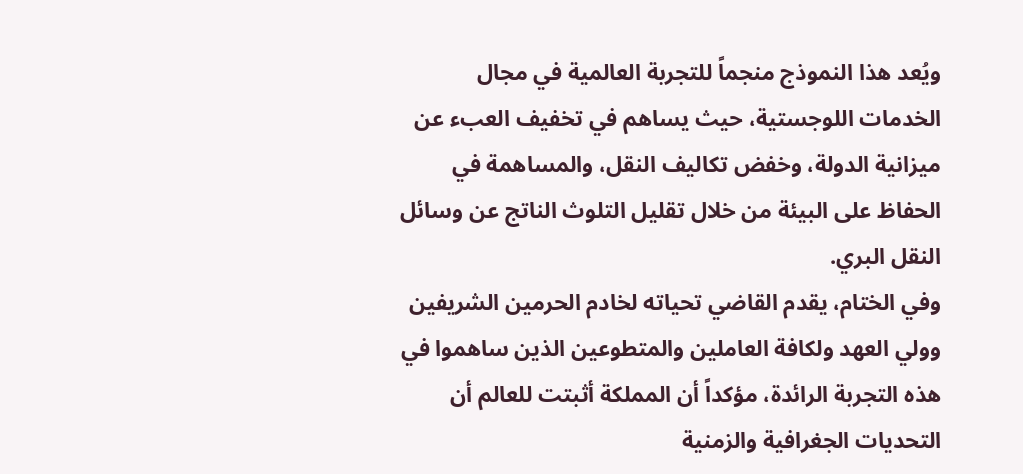ويُعد هذا النموذج منجماً للتجربة العالمية في مجال الخدمات اللوجستية، حيث يساهم في تخفيف العبء عن ميزانية الدولة، وخفض تكاليف النقل، والمساهمة في الحفاظ على البيئة من خلال تقليل التلوث الناتج عن وسائل النقل البري.
وفي الختام، يقدم القاضي تحياته لخادم الحرمين الشريفين وولي العهد ولكافة العاملين والمتطوعين الذين ساهموا في هذه التجربة الرائدة، مؤكداً أن المملكة أثبتت للعالم أن التحديات الجغرافية والزمنية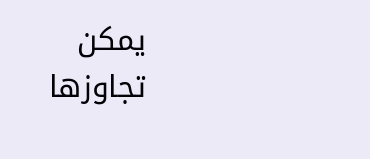يمكن تجاوزها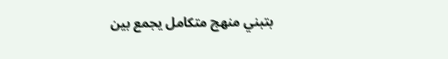بتبني منهج متكامل يجمع بين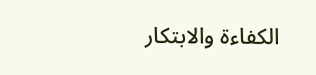الكفاءة والابتكار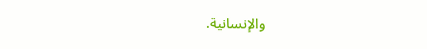والإنسانية.